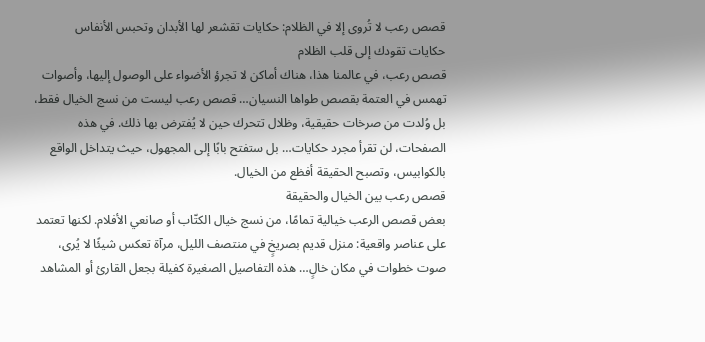قصص رعب لا تُروى إلا في الظلام: حكايات تقشعر لها الأبدان وتحبس الأنفاس
حكايات تقودك إلى قلب الظلام
قصص رعب، في عالمنا هذا، هناك أماكن لا تجرؤ الأضواء على الوصول إليها، وأصوات تهمس في العتمة بقصص طواها النسيان… قصص رعب ليست من نسج الخيال فقط، بل وُلدت من صرخات حقيقية، وظلال تتحرك حين لا يُفترض بها ذلك. في هذه الصفحات، لن تقرأ مجرد حكايات… بل ستفتح بابًا إلى المجهول، حيث يتداخل الواقع بالكوابيس، وتصبح الحقيقة أفظع من الخيال.
قصص رعب بين الخيال والحقيقة
بعض قصص الرعب خيالية تمامًا، من نسج خيال الكتّاب أو صانعي الأفلام. لكنها تعتمد على عناصر واقعية: منزل قديم بصريخٍ في منتصف الليل، مرآة تعكس شيئًا لا يُرى، صوت خطوات في مكان خالٍ… هذه التفاصيل الصغيرة كفيلة بجعل القارئ أو المشاهد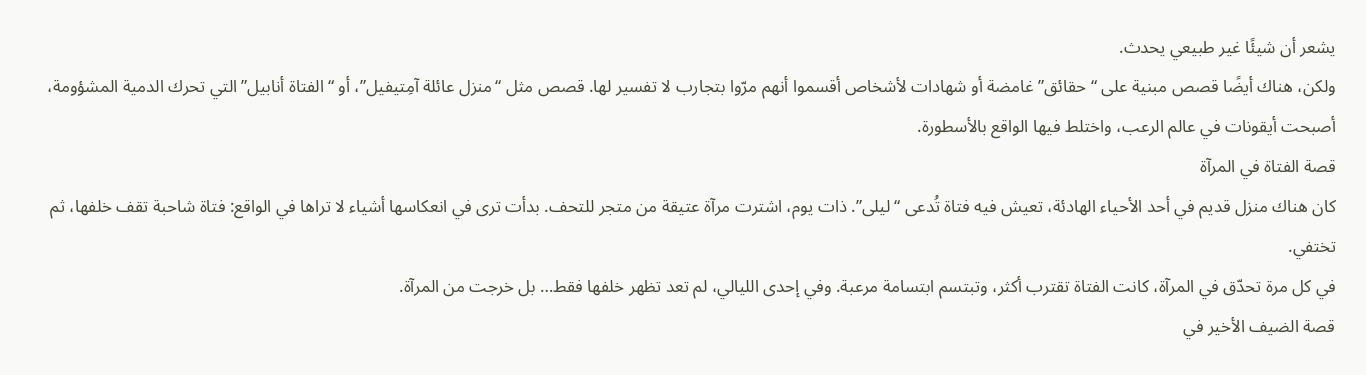يشعر أن شيئًا غير طبيعي يحدث.
ولكن، هناك أيضًا قصص مبنية على “حقائق” غامضة أو شهادات لأشخاص أقسموا أنهم مرّوا بتجارب لا تفسير لها. قصص مثل “منزل عائلة آمِتيفيل”، أو “الفتاة أنابيل” التي تحرك الدمية المشؤومة، أصبحت أيقونات في عالم الرعب، واختلط فيها الواقع بالأسطورة.
قصة الفتاة في المرآة
كان هناك منزل قديم في أحد الأحياء الهادئة، تعيش فيه فتاة تُدعى “ليلى”. ذات يوم، اشترت مرآة عتيقة من متجر للتحف. بدأت ترى في انعكاسها أشياء لا تراها في الواقع: فتاة شاحبة تقف خلفها، ثم تختفي.
في كل مرة تحدّق في المرآة، كانت الفتاة تقترب أكثر، وتبتسم ابتسامة مرعبة. وفي إحدى الليالي، لم تعد تظهر خلفها فقط… بل خرجت من المرآة.
قصة الضيف الأخير في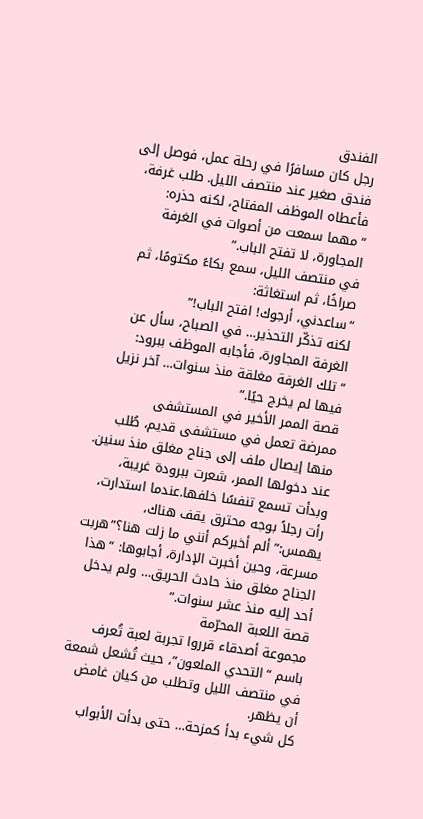الفندق
رجل كان مسافرًا في رحلة عمل، فوصل إلى فندق صغير عند منتصف الليل. طلب غرفة، فأعطاه الموظف المفتاح، لكنه حذره:
“مهما سمعت من أصوات في الغرفة المجاورة، لا تفتح الباب.”
في منتصف الليل، سمع بكاءً مكتومًا، ثم صراخًا، ثم استغاثة:
“ساعدني، أرجوك! افتح الباب!”
لكنه تذكّر التحذير… في الصباح، سأل عن الغرفة المجاورة، فأجابه الموظف ببرود:
“تلك الغرفة مغلقة منذ سنوات… آخر نزيل فيها لم يخرج حيًا.”
قصة الممر الأخير في المستشفى
ممرضة تعمل في مستشفى قديم، طُلب منها إيصال ملف إلى جناح مغلق منذ سنين. عند دخولها الممر، شعرت ببرودة غريبة، وبدأت تسمع تنفسًا خلفها.عندما استدارت، رأت رجلاً بوجه محترق يقف هناك، يهمس:”ألم أخبركم أنني ما زلت هنا؟”هربت مسرعة، وحين أخبرت الإدارة، أجابوها: “هذا الجناح مغلق منذ حادث الحريق… ولم يدخل أحد إليه منذ عشر سنوات.”
قصة اللعبة المحرّمة
مجموعة أصدقاء قرروا تجربة لعبة تُعرف باسم “التحدي الملعون”، حيث تُشعل شمعة في منتصف الليل وتطلب من كيان غامض أن يظهر.
كل شيء بدأ كمزحة… حتى بدأت الأبواب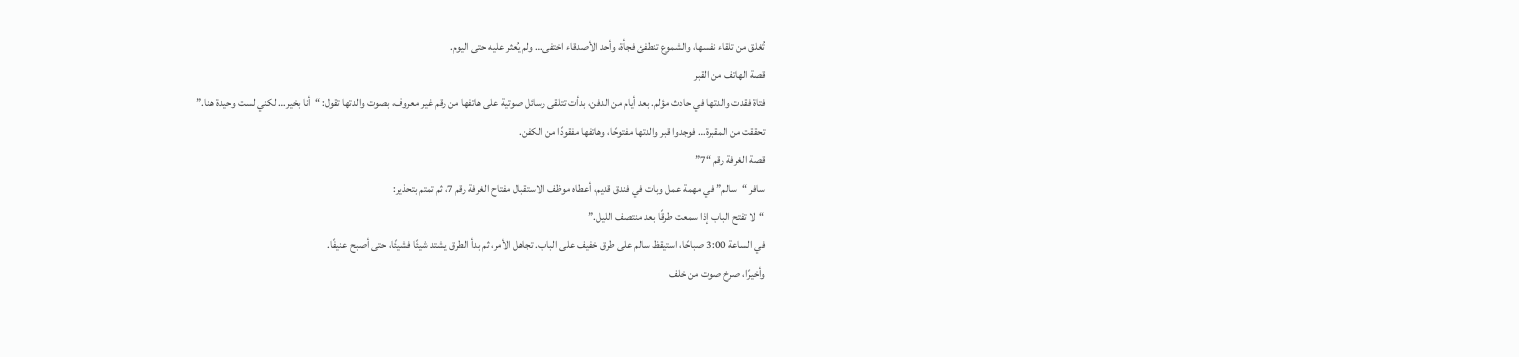تُغلق من تلقاء نفسها، والشموع تنطفئ فجأة، وأحد الأصدقاء اختفى… ولم يُعثر عليه حتى اليوم.
قصة الهاتف من القبر
فتاة فقدت والدتها في حادث مؤلم. بعد أيام من الدفن، بدأت تتلقى رسائل صوتية على هاتفها من رقم غير معروف، بصوت والدتها تقول: “أنا بخير… لكني لست وحيدة هنا.”
تحققت من المقبرة… فوجدوا قبر والدتها مفتوحًا، وهاتفها مفقودًا من الكفن.
قصة الغرفة رقم “7”
سافر “سالم” في مهمة عمل وبات في فندق قديم، أعطاه موظف الاستقبال مفتاح الغرفة رقم 7، ثم تمتم بتحذير:
“لا تفتح الباب إذا سمعت طرقًا بعد منتصف الليل.”
في الساعة 3:00 صباحًا، استيقظ سالم على طرق خفيف على الباب. تجاهل الأمر، ثم بدأ الطرق يشتد شيئًا فشيئًا، حتى أصبح عنيفًا.
وأخيرًا، صرخ صوت من خلف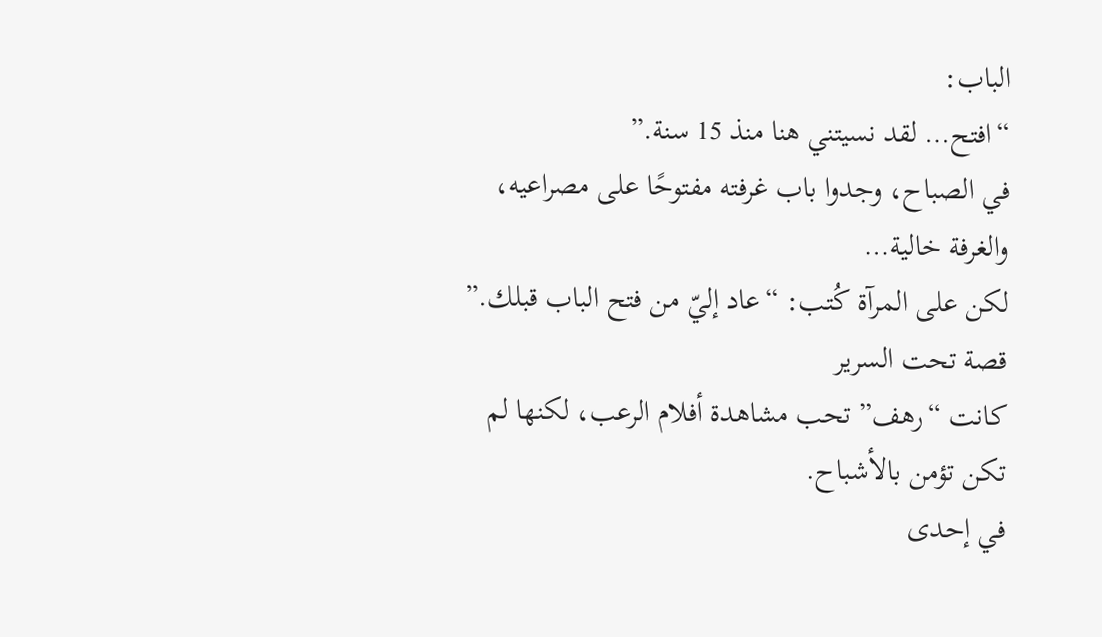الباب:
“افتح… لقد نسيتني هنا منذ 15 سنة.”
في الصباح، وجدوا باب غرفته مفتوحًا على مصراعيه، والغرفة خالية…
لكن على المرآة كُتب: “عاد إليّ من فتح الباب قبلك.”
قصة تحت السرير
كانت “رهف” تحب مشاهدة أفلام الرعب، لكنها لم تكن تؤمن بالأشباح.
في إحدى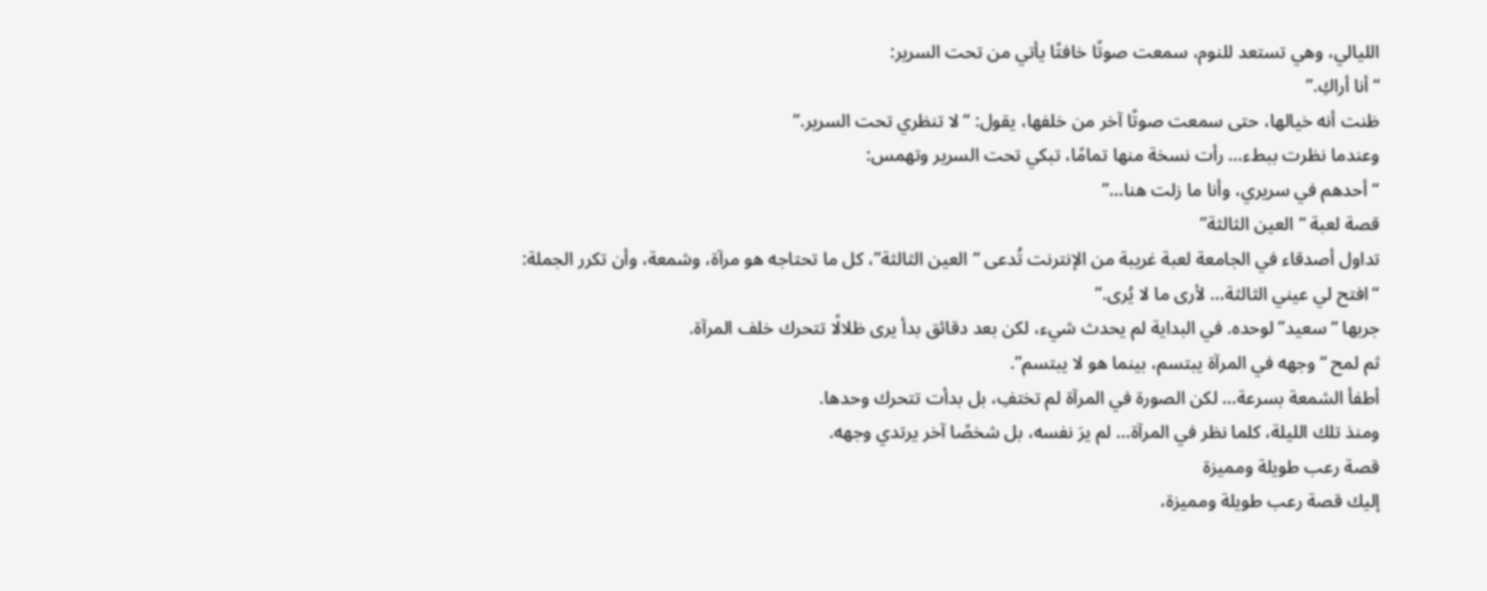الليالي، وهي تستعد للنوم، سمعت صوتًا خافتًا يأتي من تحت السرير:
“أنا أراكِ.”
ظنت أنه خيالها، حتى سمعت صوتًا آخر من خلفها، يقول: “لا تنظري تحت السرير.”
وعندما نظرت ببطء… رأت نسخة منها تمامًا، تبكي تحت السرير وتهمس:
“أحدهم في سريري، وأنا ما زلت هنا…”
قصة لعبة “العين الثالثة”
تداول أصدقاء في الجامعة لعبة غريبة من الإنترنت تُدعى “العين الثالثة”، كل ما تحتاجه هو مرآة، وشمعة، وأن تكرر الجملة:
“افتح لي عيني الثالثة… لأرى ما لا يُرى.”
جربها “سعيد” لوحده. في البداية لم يحدث شيء، لكن بعد دقائق بدأ يرى ظلالًا تتحرك خلف المرآة.
ثم لمح “وجهه في المرآة يبتسم، بينما هو لا يبتسم”.
أطفأ الشمعة بسرعة… لكن الصورة في المرآة لم تختفِ، بل بدأت تتحرك وحدها.
ومنذ تلك الليلة، كلما نظر في المرآة… لم يرَ نفسه، بل شخصًا آخر يرتدي وجهه.
قصة رعب طويلة ومميزة
إليك قصة رعب طويلة ومميزة،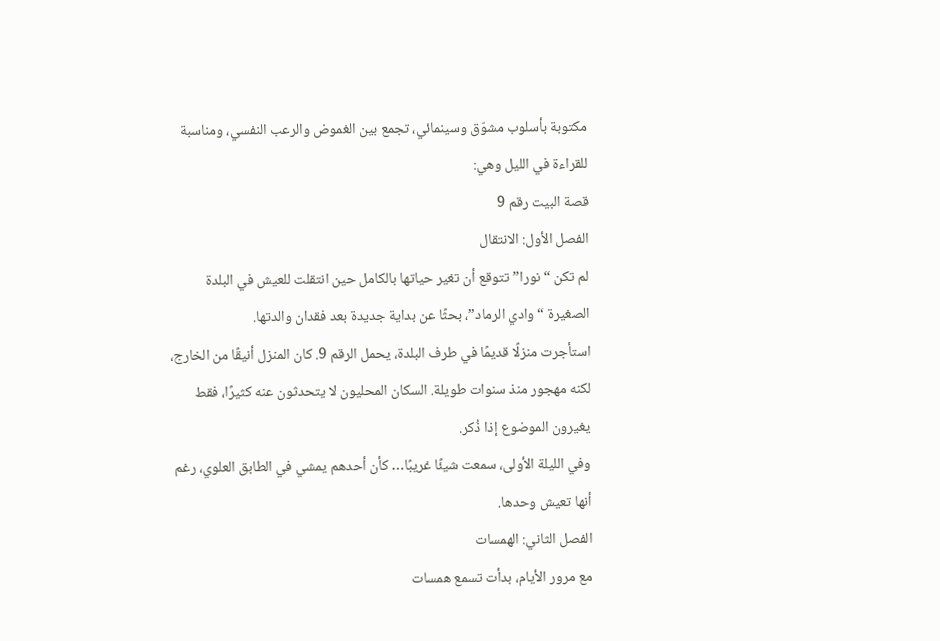مكتوبة بأسلوب مشوّق وسينمائي، تجمع بين الغموض والرعب النفسي، ومناسبة للقراءة في الليل وهي:
قصة البيت رقم 9
الفصل الأول: الانتقال
لم تكن “نورا” تتوقع أن تغير حياتها بالكامل حين انتقلت للعيش في البلدة الصغيرة “وادي الرماد”، بحثًا عن بداية جديدة بعد فقدان والدتها.
استأجرت منزلًا قديمًا في طرف البلدة، يحمل الرقم 9. كان المنزل أنيقًا من الخارج، لكنه مهجور منذ سنوات طويلة. السكان المحليون لا يتحدثون عنه كثيرًا، فقط يغيرون الموضوع إذا ذُكر.
وفي الليلة الأولى، سمعت شيئًا غريبًا… كأن أحدهم يمشي في الطابق العلوي، رغم أنها تعيش وحدها.
الفصل الثاني: الهمسات
مع مرور الأيام، بدأت تسمع همسات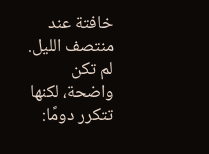خافتة عند منتصف الليل. لم تكن واضحة، لكنها تتكرر دومًا: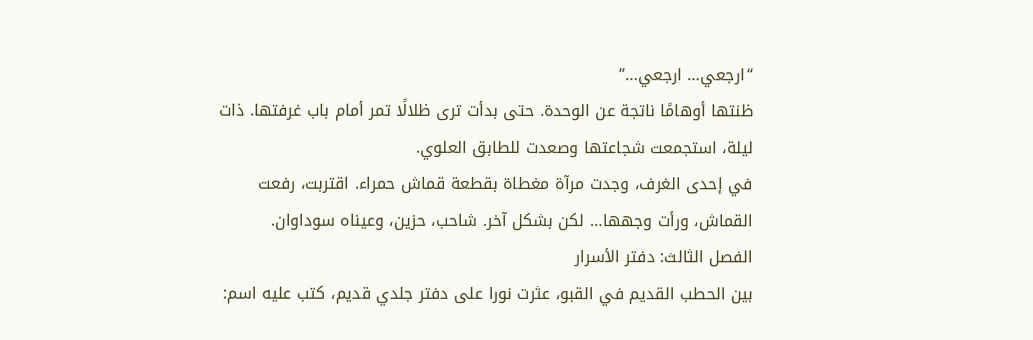“ارجعي… ارجعي…”
ظنتها أوهامًا ناتجة عن الوحدة. حتى بدأت ترى ظلالًا تمر أمام باب غرفتها. ذات ليلة، استجمعت شجاعتها وصعدت للطابق العلوي.
في إحدى الغرف، وجدت مرآة مغطاة بقطعة قماش حمراء. اقتربت، رفعت القماش، ورأت وجهها… لكن بشكل آخر. شاحب، حزين، وعيناه سوداوان.
الفصل الثالث: دفتر الأسرار
بين الحطب القديم في القبو، عثرت نورا على دفتر جلدي قديم، كتب عليه اسم: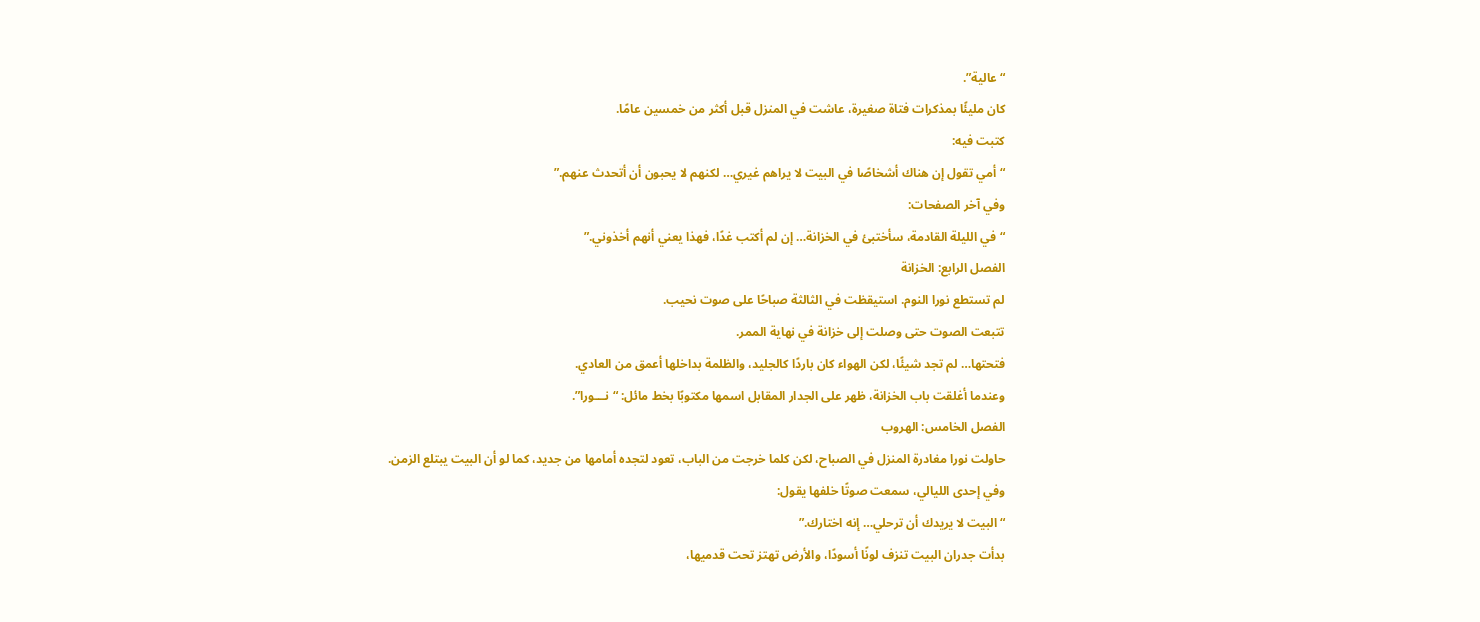“عالية”.
كان مليئًا بمذكرات فتاة صغيرة، عاشت في المنزل قبل أكثر من خمسين عامًا.
كتبت فيه:
“أمي تقول إن هناك أشخاصًا في البيت لا يراهم غيري… لكنهم لا يحبون أن أتحدث عنهم.”
وفي آخر الصفحات:
“في الليلة القادمة، سأختبئ في الخزانة… إن لم أكتب غدًا، فهذا يعني أنهم أخذوني.”
الفصل الرابع: الخزانة
لم تستطع نورا النوم. استيقظت في الثالثة صباحًا على صوت نحيب.
تتبعت الصوت حتى وصلت إلى خزانة في نهاية الممر.
فتحتها… لم تجد شيئًا، لكن الهواء كان باردًا كالجليد، والظلمة بداخلها أعمق من العادي.
وعندما أغلقت باب الخزانة، ظهر على الجدار المقابل اسمها مكتوبًا بخط مائل: “نـــورا”.
الفصل الخامس: الهروب
حاولت نورا مغادرة المنزل في الصباح، لكن كلما خرجت من الباب، تعود لتجده أمامها من جديد، كما لو أن البيت يبتلع الزمن.
وفي إحدى الليالي، سمعت صوتًا خلفها يقول:
“البيت لا يريدك أن ترحلي… إنه اختارك.”
بدأت جدران البيت تنزف لونًا أسودًا، والأرض تهتز تحت قدميها،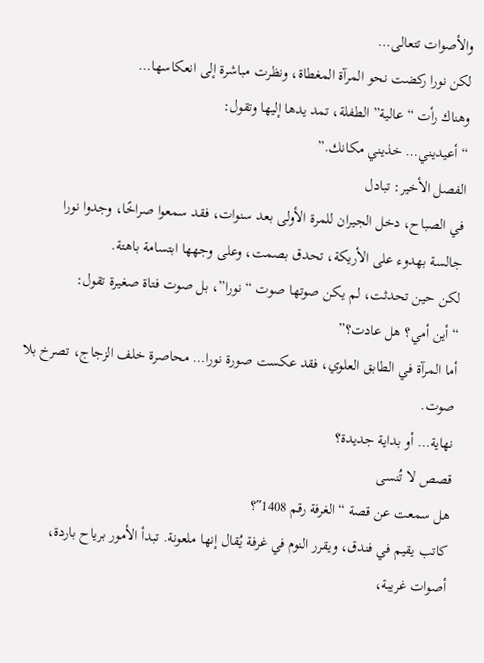والأصوات تتعالى…
لكن نورا ركضت نحو المرآة المغطاة، ونظرت مباشرة إلى انعكاسها…
وهناك رأت “عالية” الطفلة، تمد يدها إليها وتقول:
“أعيديني… خذيني مكانك.”
الفصل الأخير: تبادل
في الصباح، دخل الجيران للمرة الأولى بعد سنوات، فقد سمعوا صراخًا، وجدوا نورا جالسة بهدوء على الأريكة، تحدق بصمت، وعلى وجهها ابتسامة باهتة.
لكن حين تحدثت، لم يكن صوتها صوت “نورا”، بل صوت فتاة صغيرة تقول:
“أين أمي؟ هل عادت؟”
أما المرآة في الطابق العلوي، فقد عكست صورة نورا… محاصرة خلف الزجاج، تصرخ بلا صوت.
نهاية… أو بداية جديدة؟
قصص لا تُنسى
هل سمعت عن قصة “الغرفة رقم 1408″؟
كاتب يقيم في فندق، ويقرر النوم في غرفة يُقال إنها ملعونة. تبدأ الأمور برياح باردة، أصوات غريبة،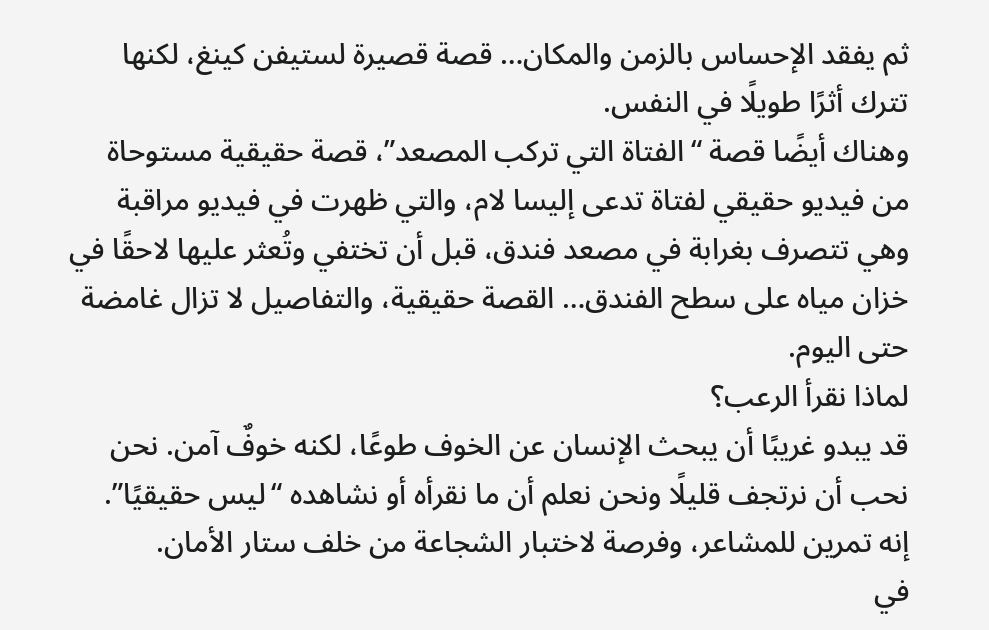ثم يفقد الإحساس بالزمن والمكان… قصة قصيرة لستيفن كينغ، لكنها تترك أثرًا طويلًا في النفس.
وهناك أيضًا قصة “الفتاة التي تركب المصعد”، قصة حقيقية مستوحاة من فيديو حقيقي لفتاة تدعى إليسا لام، والتي ظهرت في فيديو مراقبة وهي تتصرف بغرابة في مصعد فندق، قبل أن تختفي وتُعثر عليها لاحقًا في خزان مياه على سطح الفندق… القصة حقيقية، والتفاصيل لا تزال غامضة حتى اليوم.
لماذا نقرأ الرعب؟
قد يبدو غريبًا أن يبحث الإنسان عن الخوف طوعًا، لكنه خوفٌ آمن. نحن نحب أن نرتجف قليلًا ونحن نعلم أن ما نقرأه أو نشاهده “ليس حقيقيًا”. إنه تمرين للمشاعر، وفرصة لاختبار الشجاعة من خلف ستار الأمان.
في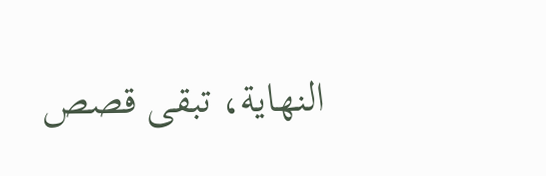النهاية، تبقى قصص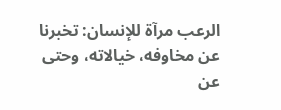الرعب مرآة للإنسان: تخبرنا عن مخاوفه، خيالاته، وحتى عن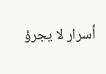أسرار لا يجرؤ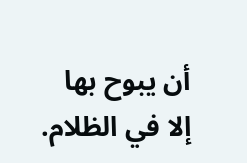أن يبوح بها إلا في الظلام.